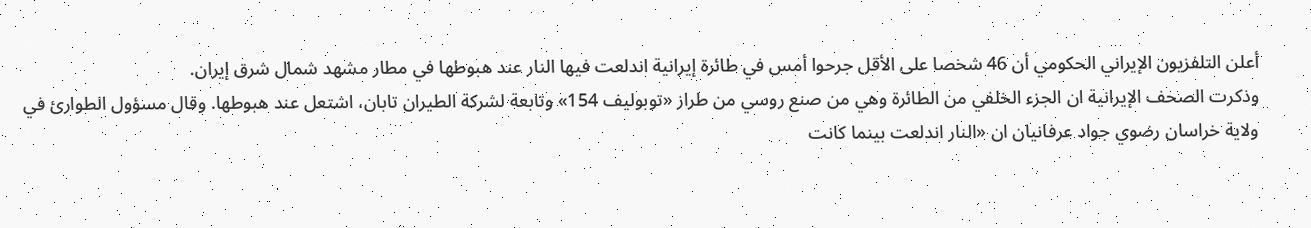أعلن التلفزيون الإيراني الحكومي أن 46 شخصا على الأقل جرحوا أمس في طائرة إيرانية اندلعت فيها النار عند هبوطها في مطار مشهد شمال شرق إيران.
وذكرت الصحف الإيرانية ان الجزء الخلفي من الطائرة وهي من صنع روسي من طراز «توبوليف 154» وتابعة لشركة الطيران تابان، اشتعل عند هبوطها. وقال مسؤول الطوارئ في ولاية خراسان رضوي جواد عرفانيان ان «النار اندلعت بينما كانت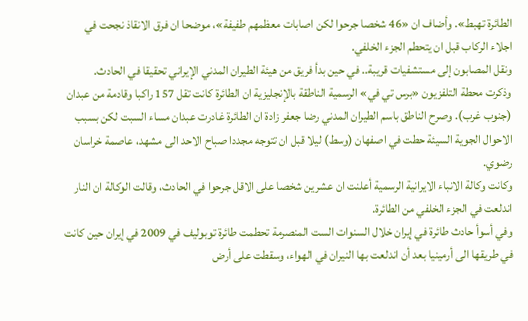الطائرة تهبط». وأضاف ان «46 شخصا جرحوا لكن اصابات معظمهم طفيفة»، موضحا ان فرق الانقاذ نجحت في اجلاء الركاب قبل ان يتحطم الجزء الخلفي.
ونقل المصابون إلى مستشفيات قريبة.. في حين بدأ فريق من هيئة الطيران المدني الإيراني تحقيقا في الحادث.
وذكرت محطة التلفزيون «برس تي في» الرسمية الناطقة بالإنجليزية ان الطائرة كانت تقل 157 راكبا وقادمة من عبدان (جنوب غرب). وصرح الناطق باسم الطيران المدني رضا جعفر زادة ان الطائرة غادرت عبدان مساء السبت لكن بسبب الاحوال الجوية السيئة حطت في اصفهان (وسط) ليلا قبل ان تتوجه مجددا صباح الاحد الى مشهد، عاصمة خراسان رضوي.
وكانت وكالة الانباء الايرانية الرسمية أعلنت ان عشرين شخصا على الاقل جرحوا في الحادث، وقالت الوكالة ان النار اندلعت في الجزء الخلفي من الطائرة.
وفي أسوأ حادث طائرة في إيران خلال السنوات الست المنصرمة تحطمت طائرة توبوليف في 2009 في إيران حين كانت في طريقها الى أرمينيا بعد أن اندلعت بها النيران في الهواء، وسقطت على أرض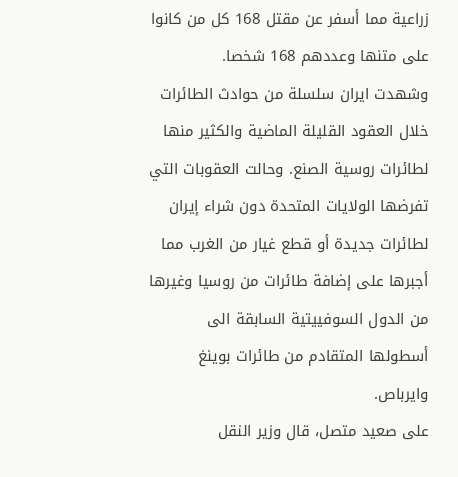زراعية مما أسفر عن مقتل 168 كل من كانوا على متنها وعددهم 168 شخصا.
وشهدت ايران سلسلة من حوادث الطائرات خلال العقود القليلة الماضية والكثير منها لطائرات روسية الصنع. وحالت العقوبات التي تفرضها الولايات المتحدة دون شراء إيران لطائرات جديدة أو قطع غيار من الغرب مما أجبرها على إضافة طائرات من روسيا وغيرها من الدول السوفييتية السابقة الى أسطولها المتقادم من طائرات بوينغ وايرباص.
على صعيد متصل، قال وزير النقل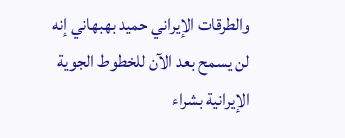والطرقات الإيراني حميد بهبهاني إنه لن يسمح بعد الآن للخطوط الجوية الإيرانية بشراء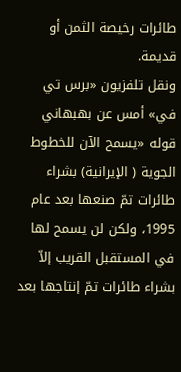طائرات رخيصة الثمن أو قديمة.
ونقل تلفزيون «برس تي في» أمس عن بهبهاني قوله «يسمح الآن للخطوط الجوية ( الإيرانية) بشراء طائرات تمّ صنعها بعد عام 1995، ولكن لن يسمح لها في المستقبل القريب إلاّ بشراء طائرات تمّ إنتاجها بعد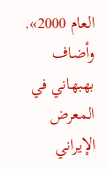العام 2000». وأضاف بهبهاني في المعرض الإيراني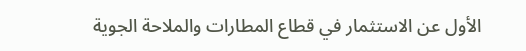الأول عن الاستثمار في قطاع المطارات والملاحة الجوية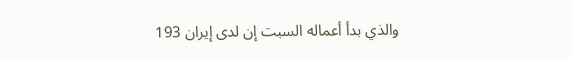والذي بدأ أعماله السبت إن لدى إيران 193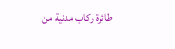طائرة ركاب مدنية من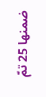ضمنها 25 تمّ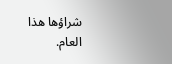شراؤها هذا العام.